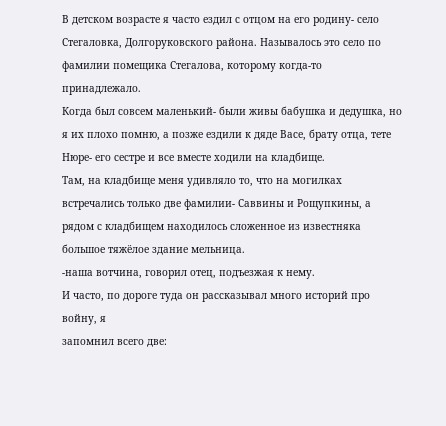В детском возрасте я часто ездил с отцом на его родину- село Стегаловка, Долгоруковского района. Называлось это село по фамилии помещика Стегалова, которому когда-то принадлежало.
Когда был совсем маленький- были живы бабушка и дедушка, но я их плохо помню, а позже ездили к дяде Васе, брату отца, тете Нюре- его сестре и все вместе ходили на кладбище.
Там, на кладбище меня удивляло то, что на могилках встречались только две фамилии- Саввины и Рощупкины, а рядом с кладбищем находилось сложенное из известняка большое тяжёлое здание мельница.
-наша вотчина, говорил отец, подъезжая к нему.
И часто, по дороге туда он рассказывал много историй про войну, я
запомнил всего две: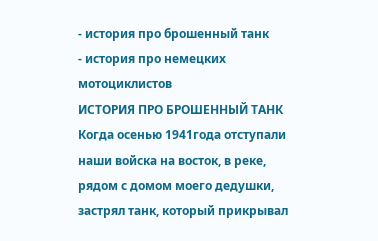- история про брошенный танк
- история про немецких мотоциклистов
ИСТОРИЯ ПРО БРОШЕННЫЙ ТАНК
Когда осенью 1941года отступали наши войска на восток, в реке,
рядом с домом моего дедушки, застрял танк, который прикрывал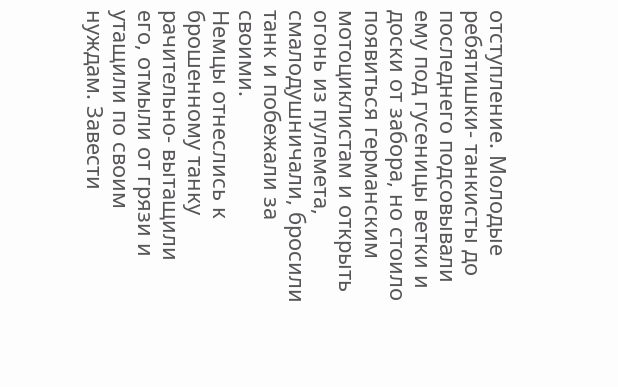отступление. Молодые ребятишки- танкисты до последнего подсовывали ему под гусеницы ветки и доски от забора, но стоило появиться германским мотоциклистам и открыть огонь из пулемета, смалодушничали, бросили танк и побежали за своими.
Немцы отнеслись к брошенному танку рачительно- вытащили его, отмыли от грязи и утащили по своим нуждам. Завести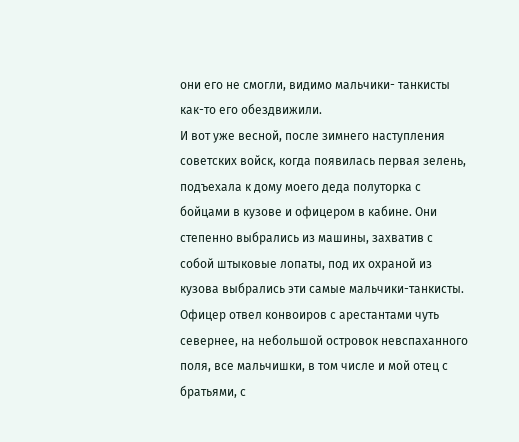они его не смогли, видимо мальчики- танкисты как-то его обездвижили.
И вот уже весной, после зимнего наступления советских войск, когда появилась первая зелень, подъехала к дому моего деда полуторка с бойцами в кузове и офицером в кабине. Они степенно выбрались из машины, захватив с собой штыковые лопаты, под их охраной из кузова выбрались эти самые мальчики-танкисты.
Офицер отвел конвоиров с арестантами чуть севернее, на небольшой островок невспаханного поля, все мальчишки, в том числе и мой отец с братьями, с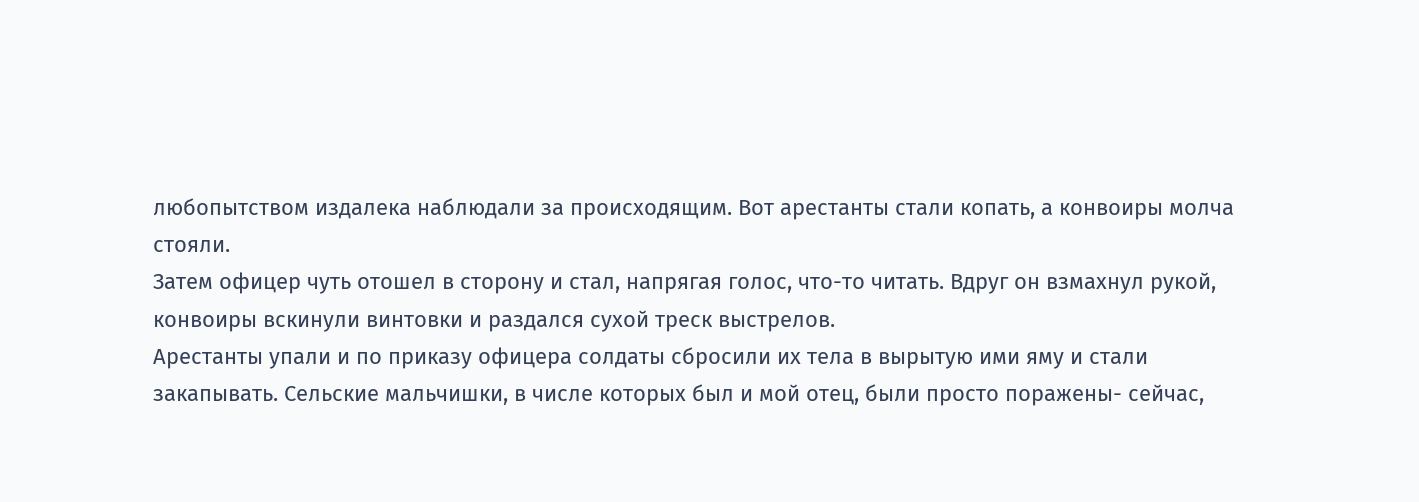любопытством издалека наблюдали за происходящим. Вот арестанты стали копать, а конвоиры молча стояли.
Затем офицер чуть отошел в сторону и стал, напрягая голос, что-то читать. Вдруг он взмахнул рукой, конвоиры вскинули винтовки и раздался сухой треск выстрелов.
Арестанты упали и по приказу офицера солдаты сбросили их тела в вырытую ими яму и стали закапывать. Сельские мальчишки, в числе которых был и мой отец, были просто поражены- сейчас,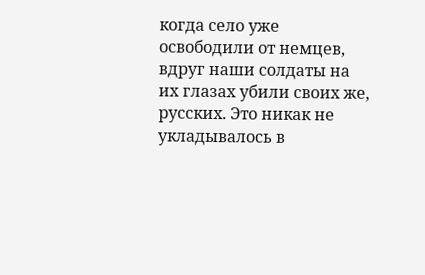когда село уже освободили от немцев, вдруг наши солдаты на их глазах убили своих же, русских. Это никак не укладывалось в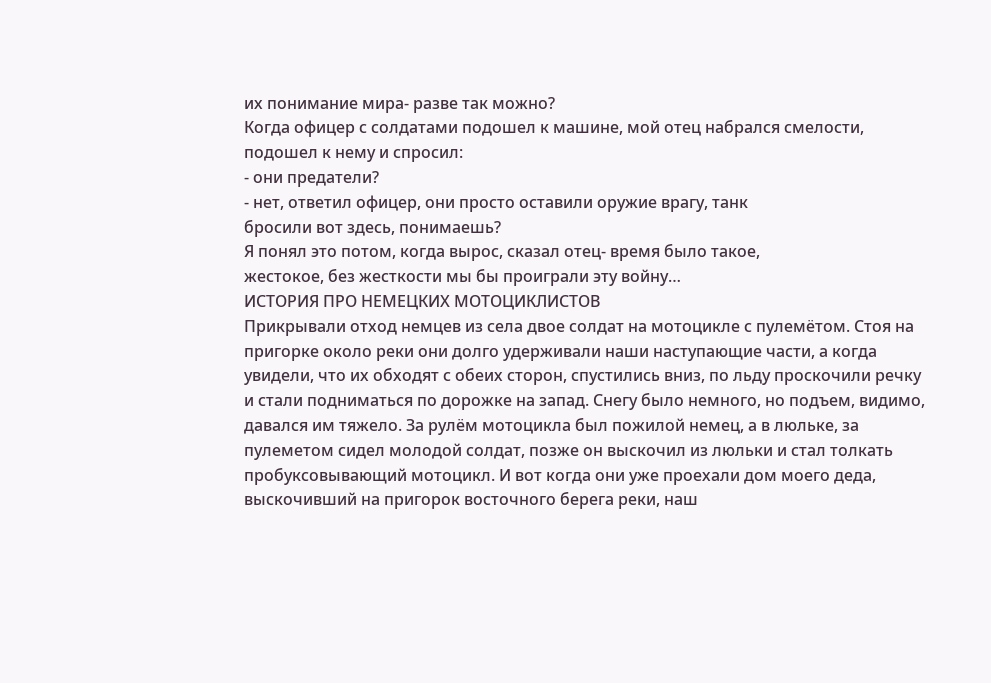их понимание мира- разве так можно?
Когда офицер с солдатами подошел к машине, мой отец набрался смелости, подошел к нему и спросил:
- они предатели?
- нет, ответил офицер, они просто оставили оружие врагу, танк
бросили вот здесь, понимаешь?
Я понял это потом, когда вырос, сказал отец- время было такое,
жестокое, без жесткости мы бы проиграли эту войну…
ИСТОРИЯ ПРО НЕМЕЦКИХ МОТОЦИКЛИСТОВ
Прикрывали отход немцев из села двое солдат на мотоцикле с пулемётом. Стоя на пригорке около реки они долго удерживали наши наступающие части, а когда увидели, что их обходят с обеих сторон, спустились вниз, по льду проскочили речку и стали подниматься по дорожке на запад. Снегу было немного, но подъем, видимо, давался им тяжело. За рулём мотоцикла был пожилой немец, а в люльке, за пулеметом сидел молодой солдат, позже он выскочил из люльки и стал толкать пробуксовывающий мотоцикл. И вот когда они уже проехали дом моего деда, выскочивший на пригорок восточного берега реки, наш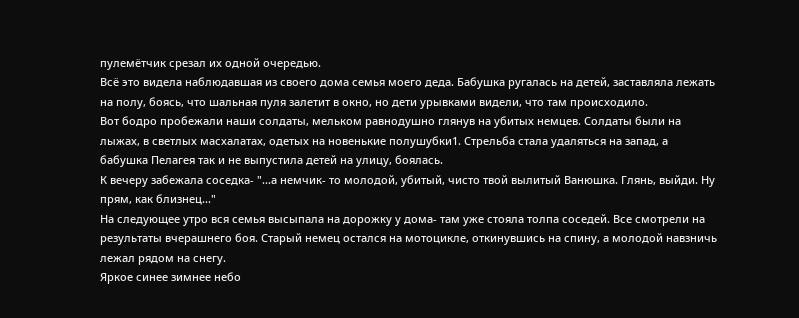пулемётчик срезал их одной очередью.
Всё это видела наблюдавшая из своего дома семья моего деда. Бабушка ругалась на детей, заставляла лежать на полу, боясь, что шальная пуля залетит в окно, но дети урывками видели, что там происходило.
Вот бодро пробежали наши солдаты, мельком равнодушно глянув на убитых немцев. Солдаты были на лыжах, в светлых масхалатах, одетых на новенькие полушубки1. Стрельба стала удаляться на запад, а бабушка Пелагея так и не выпустила детей на улицу, боялась.
К вечеру забежала соседка- "...а немчик- то молодой, убитый, чисто твой вылитый Ванюшка. Глянь, выйди. Ну прям, как близнец..."
На следующее утро вся семья высыпала на дорожку у дома- там уже стояла толпа соседей. Все смотрели на результаты вчерашнего боя. Старый немец остался на мотоцикле, откинувшись на спину, а молодой навзничь лежал рядом на снегу.
Яркое синее зимнее небо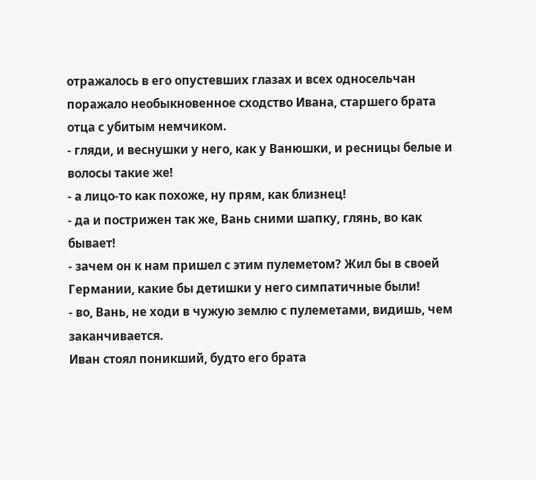отражалось в его опустевших глазах и всех односельчан поражало необыкновенное сходство Ивана, старшего брата отца с убитым немчиком.
- гляди, и веснушки у него, как у Ванюшки, и ресницы белые и волосы такие же!
- а лицо-то как похоже, ну прям, как близнец!
- да и пострижен так же, Вань сними шапку, глянь, во как бывает!
- зачем он к нам пришел с этим пулеметом? Жил бы в своей
Германии, какие бы детишки у него симпатичные были!
- во, Вань, не ходи в чужую землю с пулеметами, видишь, чем
заканчивается.
Иван стоял поникший, будто его брата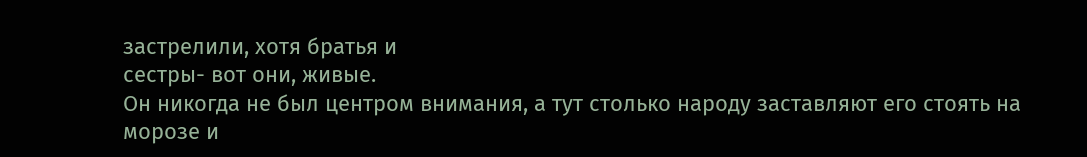застрелили, хотя братья и
сестры- вот они, живые.
Он никогда не был центром внимания, а тут столько народу заставляют его стоять на морозе и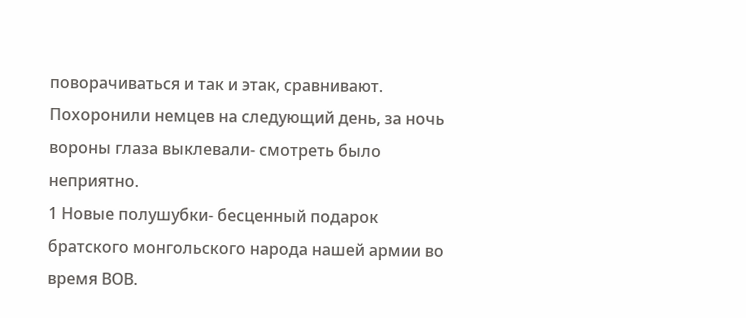поворачиваться и так и этак, сравнивают.
Похоронили немцев на следующий день, за ночь вороны глаза выклевали- смотреть было неприятно.
1 Новые полушубки- бесценный подарок братского монгольского народа нашей армии во время ВОВ.